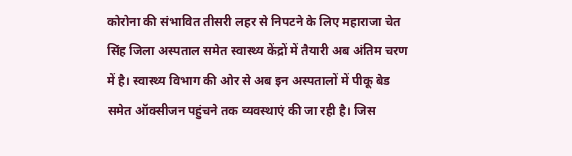कोरोना की संभावित तीसरी लहर से निपटने के लिए महाराजा चेत सिंह जिला अस्पताल समेत स्वास्थ्य केंद्रों में तैयारी अब अंतिम चरण में है। स्वास्थ्य विभाग की ओर से अब इन अस्पतालों में पीकू बेड समेत ऑक्सीजन पहुंचने तक व्यवस्थाएं की जा रही है। जिस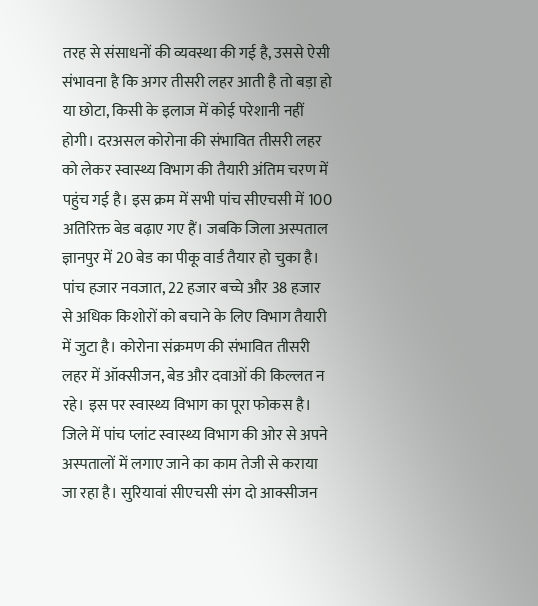तरह से संसाधनों की व्यवस्था की गई है, उससे ऐसी संभावना है कि अगर तीसरी लहर आती है तो बड़ा हो या छोटा, किसी के इलाज में कोई परेशानी नहीं होगी। दरअसल कोरोना की संभावित तीसरी लहर को लेकर स्वास्थ्य विभाग की तैयारी अंतिम चरण में पहुंच गई है। इस क्रम में सभी पांच सीएचसी में 100 अतिरिक्त बेड बढ़ाए गए हैं। जबकि जिला अस्पताल ज्ञानपुर में 20 बेड का पीकू वार्ड तैयार हो चुका है। पांच हजार नवजात, 22 हजार बच्चे और 38 हजार से अधिक किशोरों को बचाने के लिए विभाग तैयारी में जुटा है। कोरोना संक्रमण की संभावित तीसरी लहर में ऑक्सीजन, बेड और दवाओं की किल्लत न रहे। इस पर स्वास्थ्य विभाग का पूरा फोकस है। जिले में पांच प्लांट स्वास्थ्य विभाग की ओर से अपने अस्पतालों में लगाए जाने का काम तेजी से कराया जा रहा है। सुरियावां सीएचसी संग दो आक्सीजन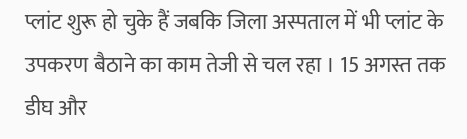प्लांट शुरू हो चुके हैं जबकि जिला अस्पताल में भी प्लांट के उपकरण बैठाने का काम तेजी से चल रहा । 15 अगस्त तक डीघ और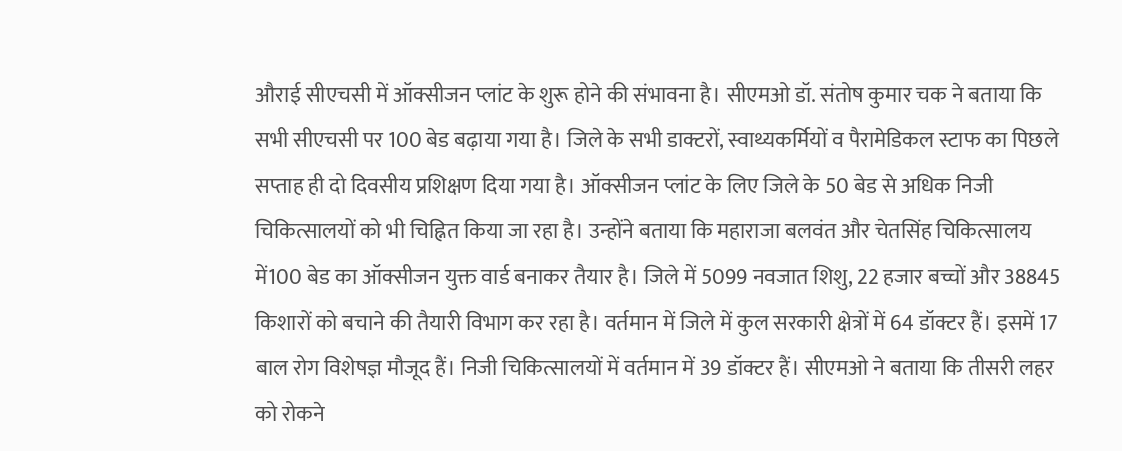औराई सीएचसी में ऑक्सीजन प्लांट के शुरू होने की संभावना है। सीएमओ डॉ. संतोष कुमार चक ने बताया कि सभी सीएचसी पर 100 बेड बढ़ाया गया है। जिले के सभी डाक्टरों, स्वाथ्यकर्मियों व पैरामेडिकल स्टाफ का पिछले सप्ताह ही दो दिवसीय प्रशिक्षण दिया गया है। ऑक्सीजन प्लांट के लिए जिले के 50 बेड से अधिक निजी चिकित्सालयों को भी चिह्नित किया जा रहा है। उन्होंने बताया कि महाराजा बलवंत और चेतसिंह चिकित्सालय में100 बेड का ऑक्सीजन युक्त वार्ड बनाकर तैयार है। जिले में 5099 नवजात शिशु, 22 हजार बच्चों और 38845 किशारों को बचाने की तैयारी विभाग कर रहा है। वर्तमान में जिले में कुल सरकारी क्षेत्रों में 64 डॉक्टर हैं। इसमें 17 बाल रोग विशेषज्ञ मौजूद हैं। निजी चिकित्सालयों में वर्तमान में 39 डॉक्टर हैं। सीएमओ ने बताया कि तीसरी लहर को रोकने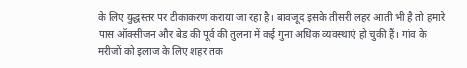के लिए युद्धस्तर पर टीकाकरण कराया जा रहा है। बावजूद इसके तीसरी लहर आती भी है तो हमारे पास ऑक्सीजन और बेड की पूर्व की तुलना में कई गुना अधिक व्यवस्थाएं हो चुकी हैं। गांव के मरीजों को इलाज के लिए शहर तक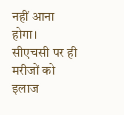नहीं आना होगा। सीएचसी पर ही मरीजों को इलाज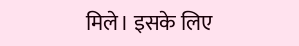मिले। इसके लिए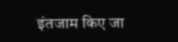इंतजाम किए जा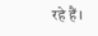रहे हैं।